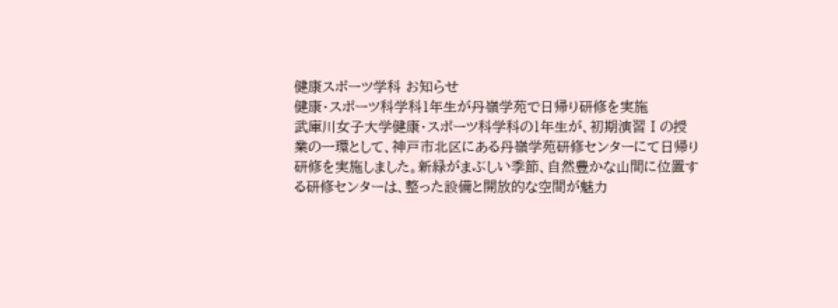健康スポーツ学科 お知らせ
健康・スポーツ科学科1年生が丹嶺学苑で日帰り研修を実施
武庫川女子大学健康・スポーツ科学科の1年生が、初期演習Ⅰの授業の一環として、神戸市北区にある丹嶺学苑研修センターにて日帰り研修を実施しました。新緑がまぶしい季節、自然豊かな山間に位置する研修センターは、整った設備と開放的な空間が魅力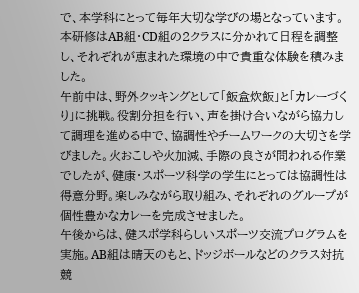で、本学科にとって毎年大切な学びの場となっています。本研修はAB組・CD組の2クラスに分かれて日程を調整し、それぞれが恵まれた環境の中で貴重な体験を積みました。
午前中は、野外クッキングとして「飯盒炊飯」と「カレーづくり」に挑戦。役割分担を行い、声を掛け合いながら協力して調理を進める中で、協調性やチームワークの大切さを学びました。火おこしや火加減、手際の良さが問われる作業でしたが、健康・スポーツ科学の学生にとっては協調性は得意分野。楽しみながら取り組み、それぞれのグループが個性豊かなカレーを完成させました。
午後からは、健スポ学科らしいスポーツ交流プログラムを実施。AB組は晴天のもと、ドッジボールなどのクラス対抗競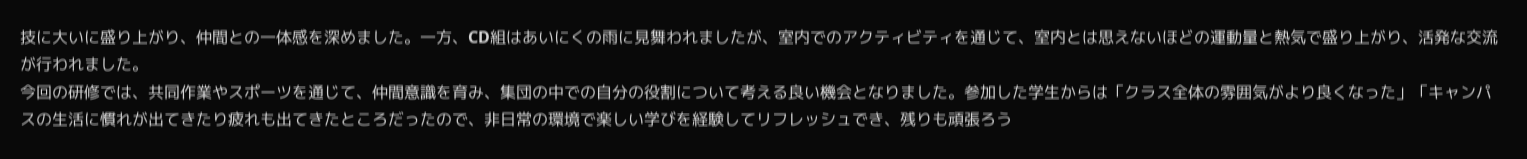技に大いに盛り上がり、仲間との一体感を深めました。一方、CD組はあいにくの雨に見舞われましたが、室内でのアクティビティを通じて、室内とは思えないほどの運動量と熱気で盛り上がり、活発な交流が行われました。
今回の研修では、共同作業やスポーツを通じて、仲間意識を育み、集団の中での自分の役割について考える良い機会となりました。参加した学生からは「クラス全体の雰囲気がより良くなった」「キャンパスの生活に慣れが出てきたり疲れも出てきたところだったので、非日常の環境で楽しい学びを経験してリフレッシュでき、残りも頑張ろう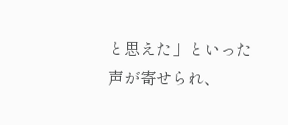と思えた」といった声が寄せられ、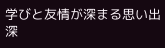学びと友情が深まる思い出深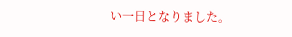い一日となりました。